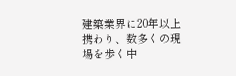建築業界に20年以上携わり、数多くの現場を歩く中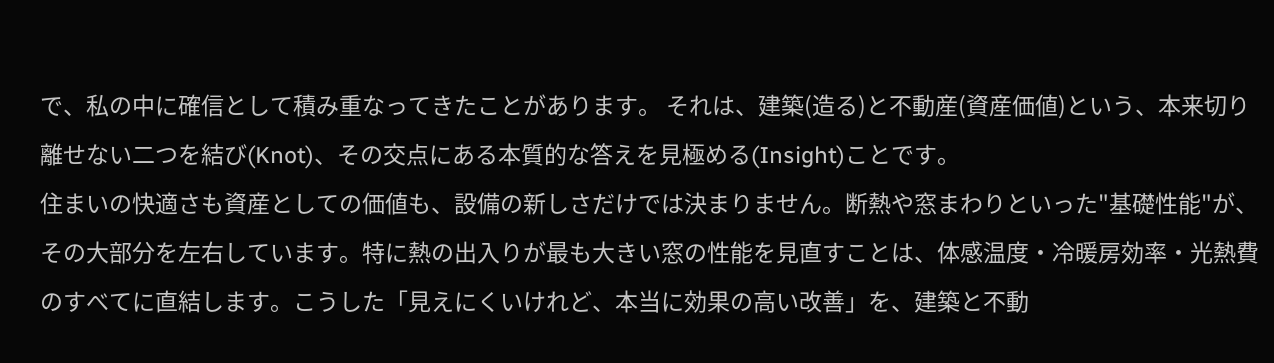で、私の中に確信として積み重なってきたことがあります。 それは、建築(造る)と不動産(資産価値)という、本来切り離せない二つを結び(Knot)、その交点にある本質的な答えを見極める(Insight)ことです。
住まいの快適さも資産としての価値も、設備の新しさだけでは決まりません。断熱や窓まわりといった"基礎性能"が、その大部分を左右しています。特に熱の出入りが最も大きい窓の性能を見直すことは、体感温度・冷暖房効率・光熱費のすべてに直結します。こうした「見えにくいけれど、本当に効果の高い改善」を、建築と不動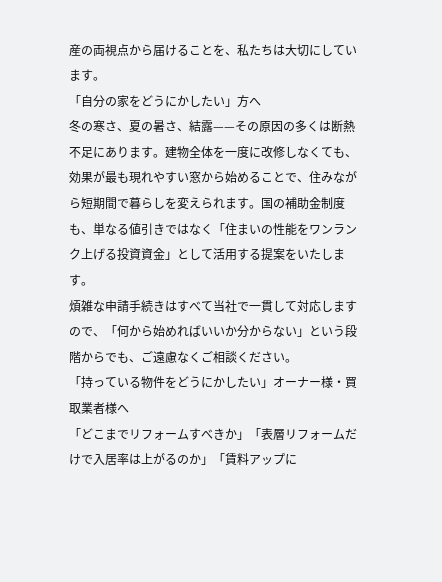産の両視点から届けることを、私たちは大切にしています。
「自分の家をどうにかしたい」方へ
冬の寒さ、夏の暑さ、結露——その原因の多くは断熱不足にあります。建物全体を一度に改修しなくても、効果が最も現れやすい窓から始めることで、住みながら短期間で暮らしを変えられます。国の補助金制度も、単なる値引きではなく「住まいの性能をワンランク上げる投資資金」として活用する提案をいたします。
煩雑な申請手続きはすべて当社で一貫して対応しますので、「何から始めればいいか分からない」という段階からでも、ご遠慮なくご相談ください。
「持っている物件をどうにかしたい」オーナー様・買取業者様へ
「どこまでリフォームすべきか」「表層リフォームだけで入居率は上がるのか」「賃料アップに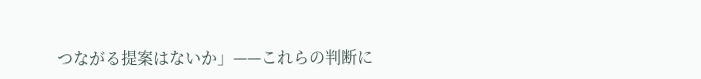つながる提案はないか」——これらの判断に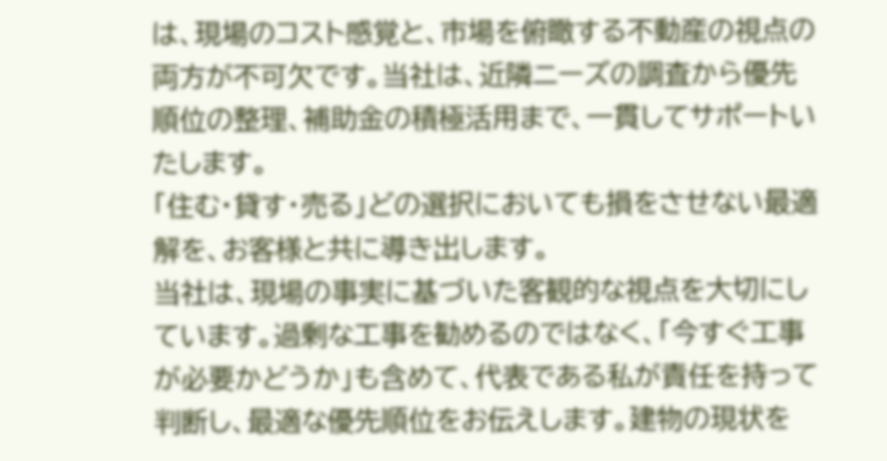は、現場のコスト感覚と、市場を俯瞰する不動産の視点の両方が不可欠です。当社は、近隣ニーズの調査から優先順位の整理、補助金の積極活用まで、一貫してサポートいたします。
「住む・貸す・売る」どの選択においても損をさせない最適解を、お客様と共に導き出します。
当社は、現場の事実に基づいた客観的な視点を大切にしています。過剰な工事を勧めるのではなく、「今すぐ工事が必要かどうか」も含めて、代表である私が責任を持って判断し、最適な優先順位をお伝えします。建物の現状を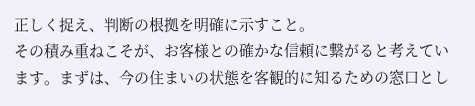正しく捉え、判断の根拠を明確に示すこと。
その積み重ねこそが、お客様との確かな信頼に繋がると考えています。まずは、今の住まいの状態を客観的に知るための窓口とし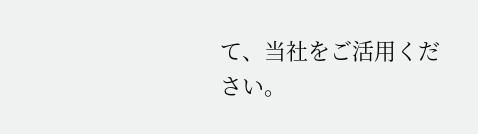て、当社をご活用ください。